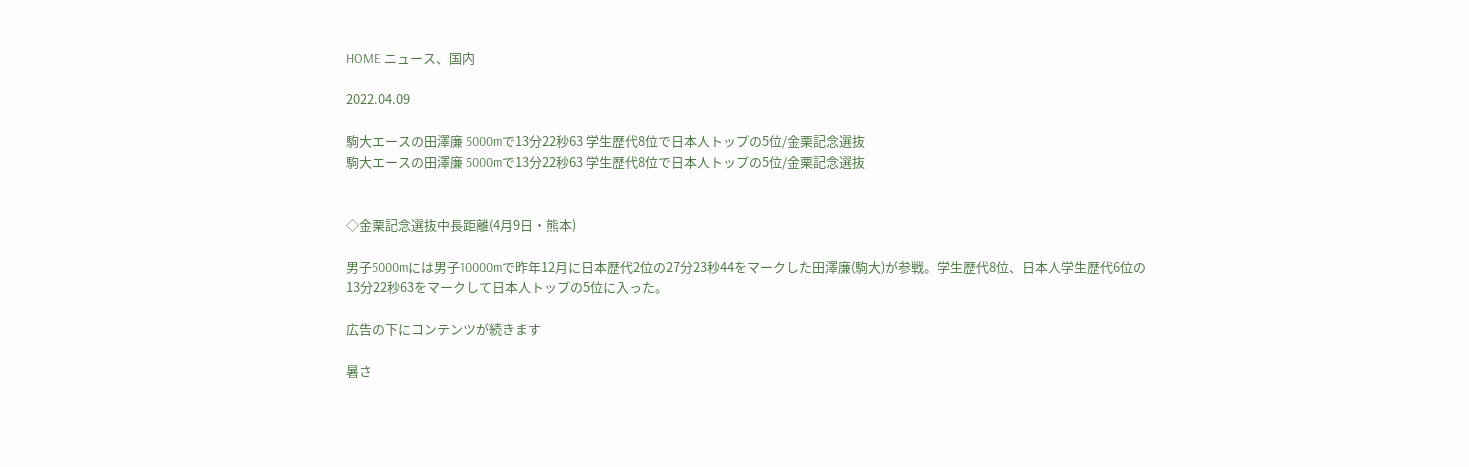HOME ニュース、国内

2022.04.09

駒大エースの田澤廉 5000mで13分22秒63 学生歴代8位で日本人トップの5位/金栗記念選抜
駒大エースの田澤廉 5000mで13分22秒63 学生歴代8位で日本人トップの5位/金栗記念選抜


◇金栗記念選抜中長距離(4月9日・熊本)

男子5000mには男子10000mで昨年12月に日本歴代2位の27分23秒44をマークした田澤廉(駒大)が参戦。学生歴代8位、日本人学生歴代6位の13分22秒63をマークして日本人トップの5位に入った。

広告の下にコンテンツが続きます

暑さ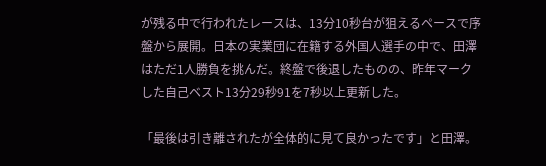が残る中で行われたレースは、13分10秒台が狙えるペースで序盤から展開。日本の実業団に在籍する外国人選手の中で、田澤はただ1人勝負を挑んだ。終盤で後退したものの、昨年マークした自己ベスト13分29秒91を7秒以上更新した。

「最後は引き離されたが全体的に見て良かったです」と田澤。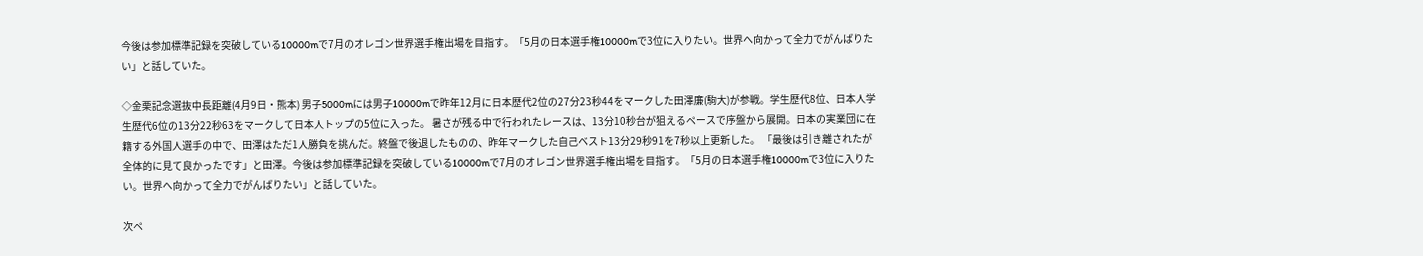今後は参加標準記録を突破している10000mで7月のオレゴン世界選手権出場を目指す。「5月の日本選手権10000mで3位に入りたい。世界へ向かって全力でがんばりたい」と話していた。

◇金栗記念選抜中長距離(4月9日・熊本) 男子5000mには男子10000mで昨年12月に日本歴代2位の27分23秒44をマークした田澤廉(駒大)が参戦。学生歴代8位、日本人学生歴代6位の13分22秒63をマークして日本人トップの5位に入った。 暑さが残る中で行われたレースは、13分10秒台が狙えるペースで序盤から展開。日本の実業団に在籍する外国人選手の中で、田澤はただ1人勝負を挑んだ。終盤で後退したものの、昨年マークした自己ベスト13分29秒91を7秒以上更新した。 「最後は引き離されたが全体的に見て良かったです」と田澤。今後は参加標準記録を突破している10000mで7月のオレゴン世界選手権出場を目指す。「5月の日本選手権10000mで3位に入りたい。世界へ向かって全力でがんばりたい」と話していた。

次ペ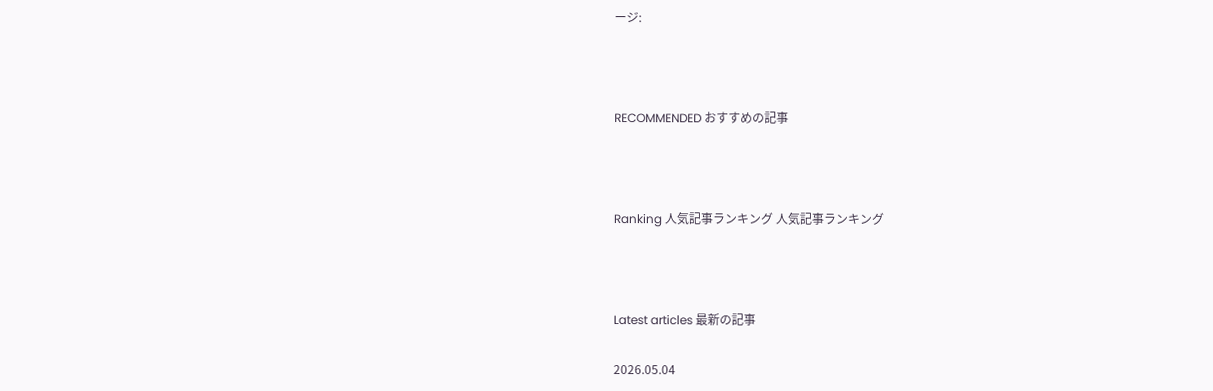ージ:



RECOMMENDED おすすめの記事



Ranking 人気記事ランキング 人気記事ランキング



Latest articles 最新の記事

2026.05.04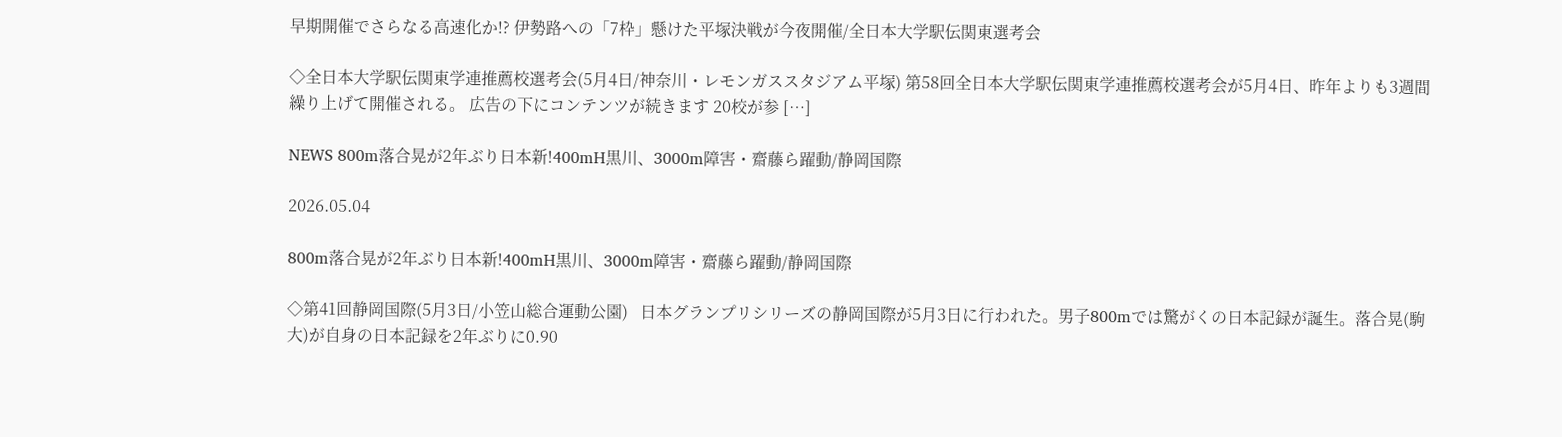早期開催でさらなる高速化か!? 伊勢路への「7枠」懸けた平塚決戦が今夜開催/全日本大学駅伝関東選考会

◇全日本大学駅伝関東学連推薦校選考会(5月4日/神奈川・レモンガススタジアム平塚) 第58回全日本大学駅伝関東学連推薦校選考会が5月4日、昨年よりも3週間繰り上げて開催される。 広告の下にコンテンツが続きます 20校が参 […]

NEWS 800m落合晃が2年ぶり日本新!400mH黒川、3000m障害・齋藤ら躍動/静岡国際

2026.05.04

800m落合晃が2年ぶり日本新!400mH黒川、3000m障害・齋藤ら躍動/静岡国際

◇第41回静岡国際(5月3日/小笠山総合運動公園)   日本グランプリシリーズの静岡国際が5月3日に行われた。男子800mでは驚がくの日本記録が誕生。落合晃(駒大)が自身の日本記録を2年ぶりに0.90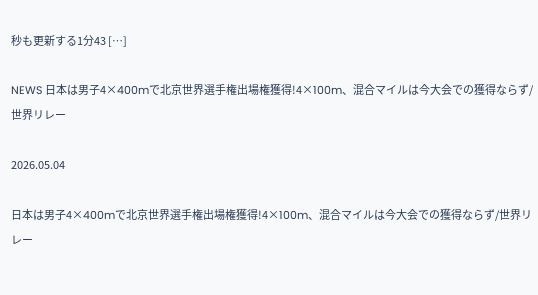秒も更新する1分43 […]

NEWS 日本は男子4×400mで北京世界選手権出場権獲得!4×100m、混合マイルは今大会での獲得ならず/世界リレー

2026.05.04

日本は男子4×400mで北京世界選手権出場権獲得!4×100m、混合マイルは今大会での獲得ならず/世界リレー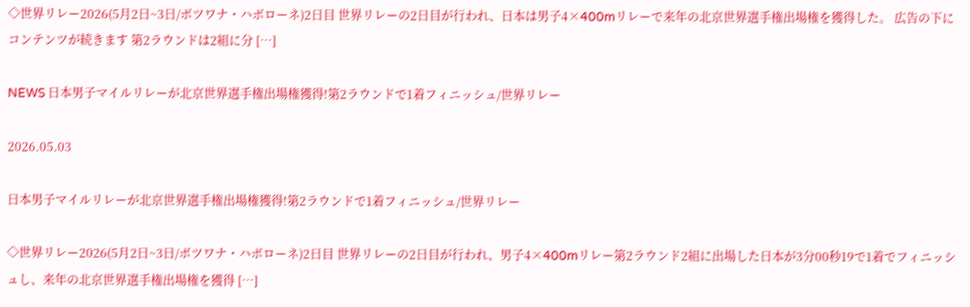◇世界リレー2026(5月2日~3日/ボツワナ・ハボローネ)2日目 世界リレーの2日目が行われ、日本は男子4×400mリレーで来年の北京世界選手権出場権を獲得した。 広告の下にコンテンツが続きます 第2ラウンドは2組に分 […]

NEWS 日本男子マイルリレーが北京世界選手権出場権獲得!第2ラウンドで1着フィニッシュ/世界リレー

2026.05.03

日本男子マイルリレーが北京世界選手権出場権獲得!第2ラウンドで1着フィニッシュ/世界リレー

◇世界リレー2026(5月2日~3日/ボツワナ・ハボローネ)2日目 世界リレーの2日目が行われ、男子4×400mリレー第2ラウンド2組に出場した日本が3分00秒19で1着でフィニッシュし、来年の北京世界選手権出場権を獲得 […]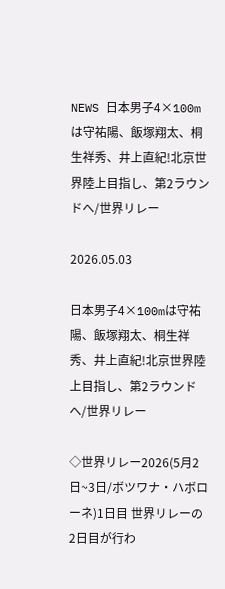NEWS 日本男子4×100mは守祐陽、飯塚翔太、桐生祥秀、井上直紀!北京世界陸上目指し、第2ラウンドへ/世界リレー

2026.05.03

日本男子4×100mは守祐陽、飯塚翔太、桐生祥秀、井上直紀!北京世界陸上目指し、第2ラウンドへ/世界リレー

◇世界リレー2026(5月2日~3日/ボツワナ・ハボローネ)1日目 世界リレーの2日目が行わ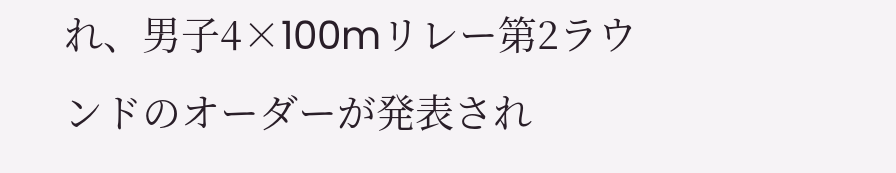れ、男子4×100mリレー第2ラウンドのオーダーが発表され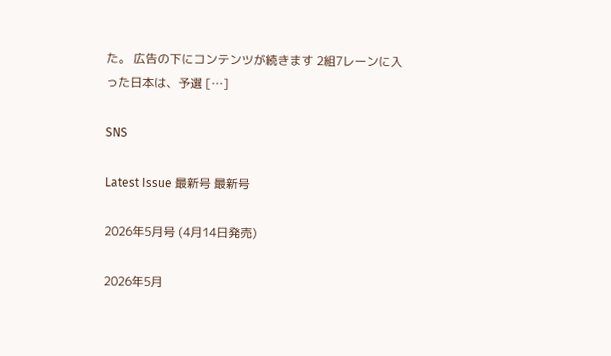た。 広告の下にコンテンツが続きます 2組7レーンに入った日本は、予選 […]

SNS

Latest Issue 最新号 最新号

2026年5月号 (4月14日発売)

2026年5月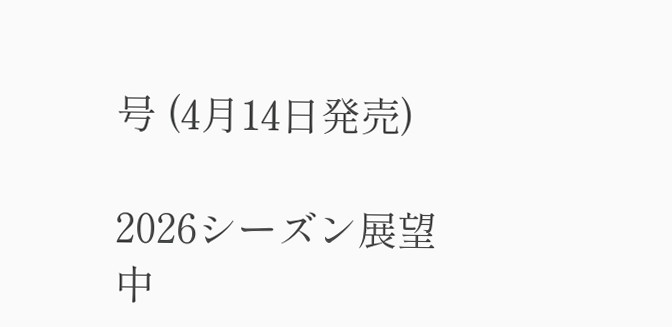号 (4月14日発売)

2026シーズン展望
中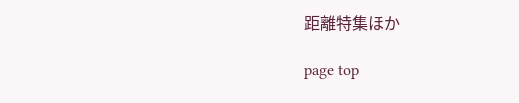距離特集ほか

page top